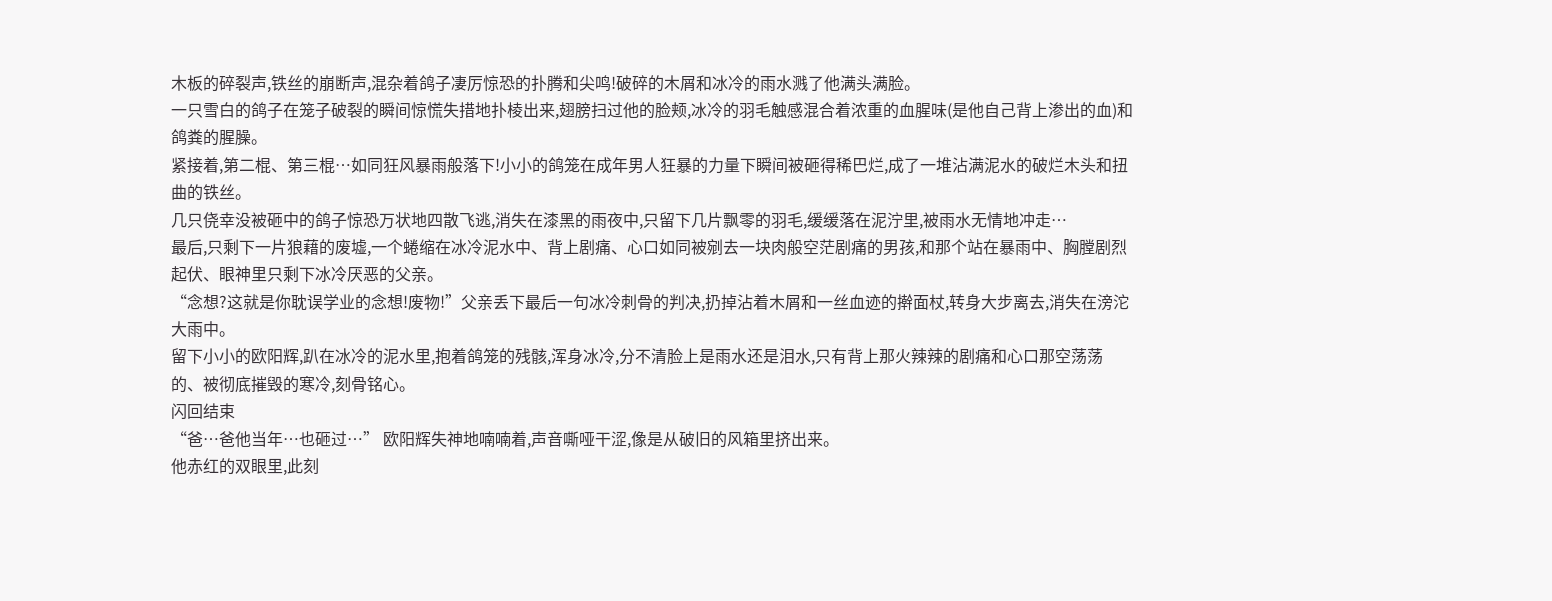木板的碎裂声,铁丝的崩断声,混杂着鸽子凄厉惊恐的扑腾和尖鸣!破碎的木屑和冰冷的雨水溅了他满头满脸。
一只雪白的鸽子在笼子破裂的瞬间惊慌失措地扑棱出来,翅膀扫过他的脸颊,冰冷的羽毛触感混合着浓重的血腥味(是他自己背上渗出的血)和鸽粪的腥臊。
紧接着,第二棍、第三棍…如同狂风暴雨般落下!小小的鸽笼在成年男人狂暴的力量下瞬间被砸得稀巴烂,成了一堆沾满泥水的破烂木头和扭曲的铁丝。
几只侥幸没被砸中的鸽子惊恐万状地四散飞逃,消失在漆黑的雨夜中,只留下几片飘零的羽毛,缓缓落在泥泞里,被雨水无情地冲走…
最后,只剩下一片狼藉的废墟,一个蜷缩在冰冷泥水中、背上剧痛、心口如同被剜去一块肉般空茫剧痛的男孩,和那个站在暴雨中、胸膛剧烈起伏、眼神里只剩下冰冷厌恶的父亲。
“念想?这就是你耽误学业的念想!废物!”父亲丢下最后一句冰冷刺骨的判决,扔掉沾着木屑和一丝血迹的擀面杖,转身大步离去,消失在滂沱大雨中。
留下小小的欧阳辉,趴在冰冷的泥水里,抱着鸽笼的残骸,浑身冰冷,分不清脸上是雨水还是泪水,只有背上那火辣辣的剧痛和心口那空荡荡的、被彻底摧毁的寒冷,刻骨铭心。
闪回结束
“爸…爸他当年…也砸过…” 欧阳辉失神地喃喃着,声音嘶哑干涩,像是从破旧的风箱里挤出来。
他赤红的双眼里,此刻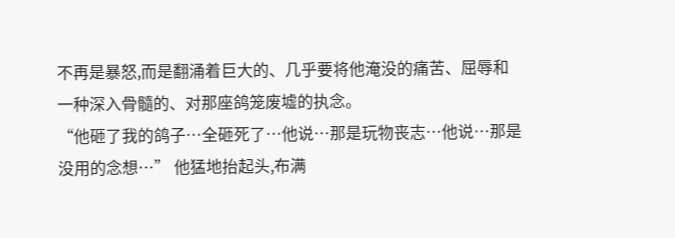不再是暴怒,而是翻涌着巨大的、几乎要将他淹没的痛苦、屈辱和一种深入骨髓的、对那座鸽笼废墟的执念。
“他砸了我的鸽子…全砸死了…他说…那是玩物丧志…他说…那是没用的念想…” 他猛地抬起头,布满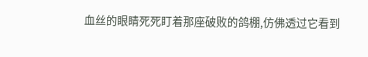血丝的眼睛死死盯着那座破败的鸽棚,仿佛透过它看到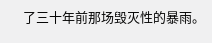了三十年前那场毁灭性的暴雨。